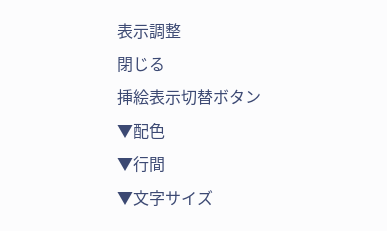表示調整
閉じる
挿絵表示切替ボタン
▼配色
▼行間
▼文字サイズ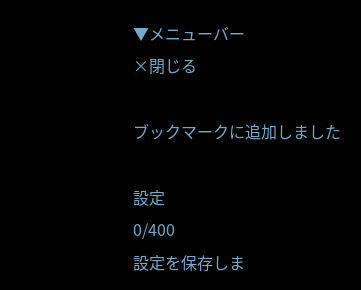▼メニューバー
×閉じる

ブックマークに追加しました

設定
0/400
設定を保存しま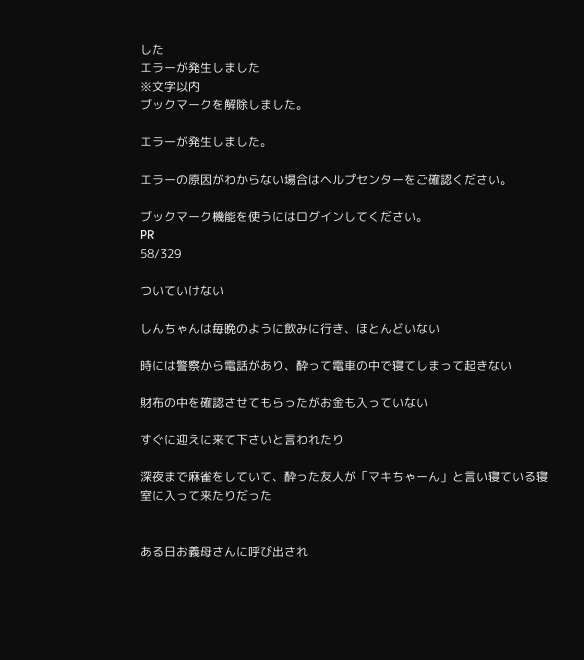した
エラーが発生しました
※文字以内
ブックマークを解除しました。

エラーが発生しました。

エラーの原因がわからない場合はヘルプセンターをご確認ください。

ブックマーク機能を使うにはログインしてください。
PR
58/329

ついていけない

しんちゃんは毎晩のように飲みに行き、ほとんどいない

時には警察から電話があり、酔って電車の中で寝てしまって起きない

財布の中を確認させてもらったがお金も入っていない

すぐに迎えに来て下さいと言われたり

深夜まで麻雀をしていて、酔った友人が「マキちゃーん」と言い寝ている寝室に入って来たりだった


ある日お義母さんに呼び出され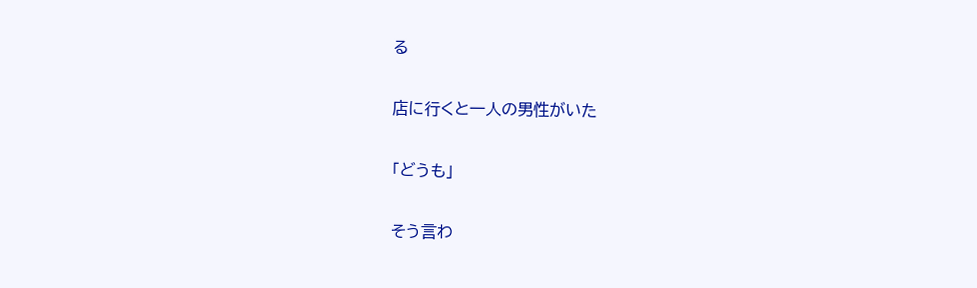る

店に行くと一人の男性がいた

「どうも」

そう言わ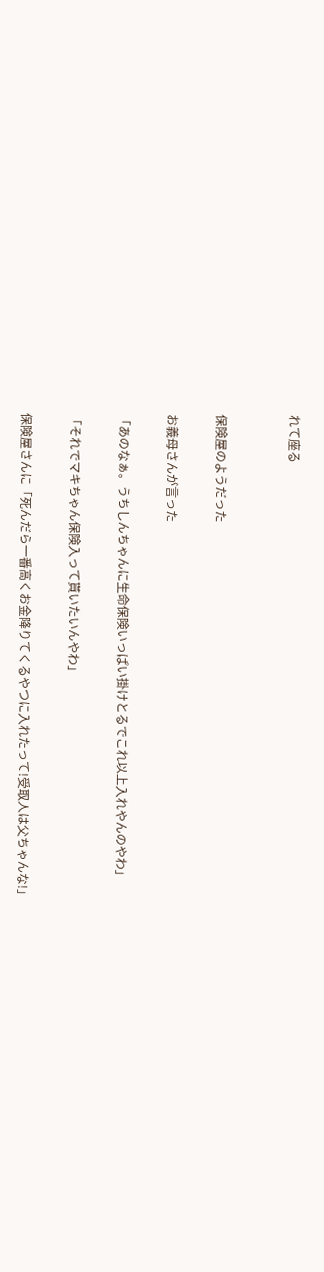れて座る


保険屋のようだった

お義母さんが言った

「あのなぁ。うちしんちゃんに生命保険いっぱい掛けとるでこれ以上入れやんのやわ」

「それでマキちゃん保険入って貰いたいんやわ」

保険屋さんに「死んだら一番高くお金降りてくるやつに入れたって!受取人は父ちゃんな!」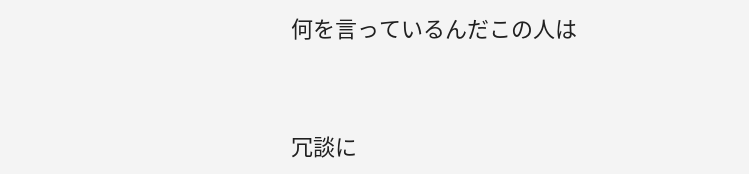何を言っているんだこの人は


冗談に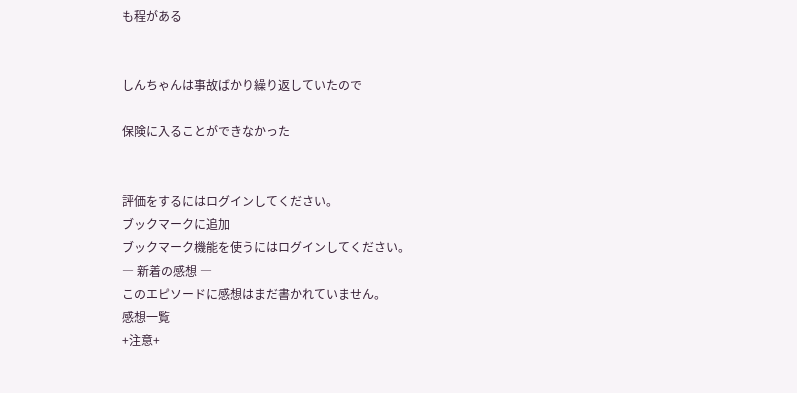も程がある


しんちゃんは事故ばかり繰り返していたので

保険に入ることができなかった


評価をするにはログインしてください。
ブックマークに追加
ブックマーク機能を使うにはログインしてください。
― 新着の感想 ―
このエピソードに感想はまだ書かれていません。
感想一覧
+注意+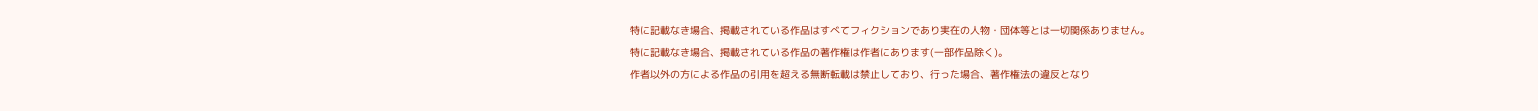特に記載なき場合、掲載されている作品はすべてフィクションであり実在の人物・団体等とは一切関係ありません。
特に記載なき場合、掲載されている作品の著作権は作者にあります(一部作品除く)。
作者以外の方による作品の引用を超える無断転載は禁止しており、行った場合、著作権法の違反となり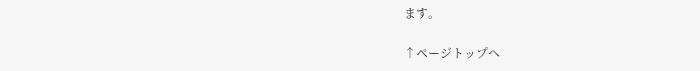ます。

↑ページトップへ